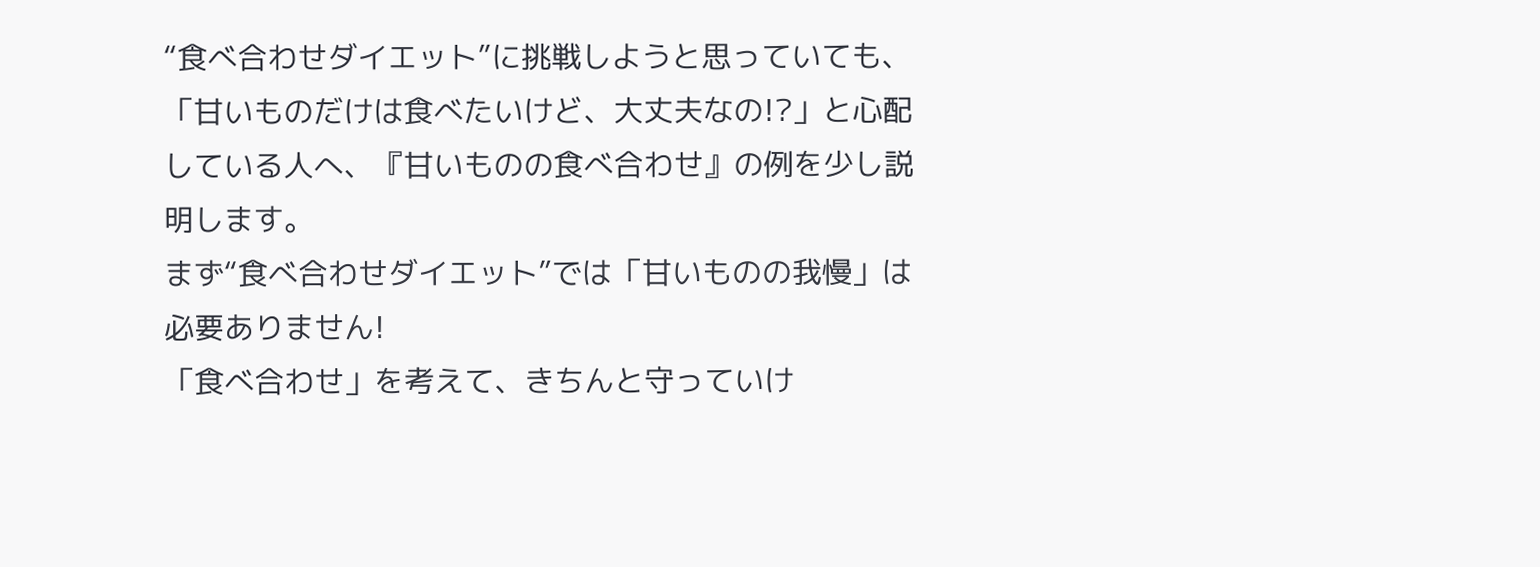“食べ合わせダイエット”に挑戦しようと思っていても、「甘いものだけは食べたいけど、大丈夫なの!?」と心配している人へ、『甘いものの食べ合わせ』の例を少し説明します。
まず“食べ合わせダイエット”では「甘いものの我慢」は必要ありません!
「食べ合わせ」を考えて、きちんと守っていけ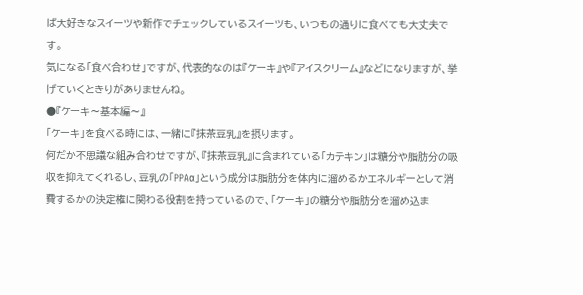ば大好きなスイーツや新作でチェックしているスイーツも、いつもの通りに食べても大丈夫です。
気になる「食べ合わせ」ですが、代表的なのは『ケーキ』や『アイスクリーム』などになりますが、挙げていくときりがありませんね。
●『ケーキ〜基本編〜』
「ケーキ」を食べる時には、一緒に『抹茶豆乳』を摂ります。
何だか不思議な組み合わせですが、『抹茶豆乳』に含まれている「カテキン」は糖分や脂肪分の吸収を抑えてくれるし、豆乳の「PPAα」という成分は脂肪分を体内に溜めるかエネルギーとして消費するかの決定権に関わる役割を持っているので、「ケーキ」の糖分や脂肪分を溜め込ま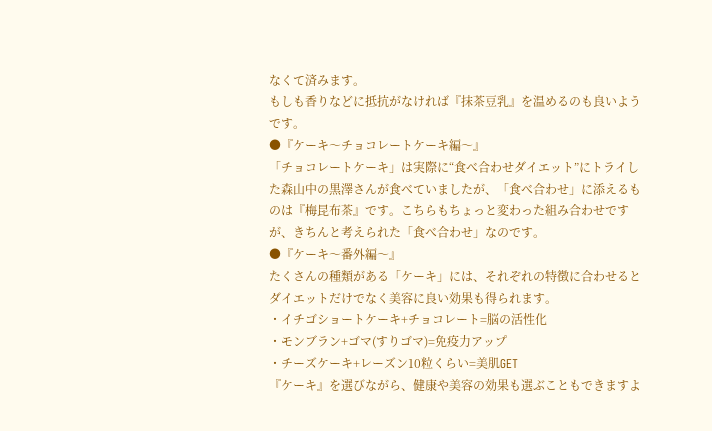なくて済みます。
もしも香りなどに抵抗がなければ『抹茶豆乳』を温めるのも良いようです。
●『ケーキ〜チョコレートケーキ編〜』
「チョコレートケーキ」は実際に“食べ合わせダイエット”にトライした森山中の黒澤さんが食べていましたが、「食べ合わせ」に添えるものは『梅昆布茶』です。こちらもちょっと変わった組み合わせですが、きちんと考えられた「食べ合わせ」なのです。
●『ケーキ〜番外編〜』
たくさんの種類がある「ケーキ」には、それぞれの特徴に合わせるとダイエットだけでなく美容に良い効果も得られます。
・イチゴショートケーキ+チョコレート=脳の活性化
・モンブラン+ゴマ(すりゴマ)=免疫力アップ
・チーズケーキ+レーズン10粒くらい=美肌GET
『ケーキ』を選びながら、健康や美容の効果も選ぶこともできますよ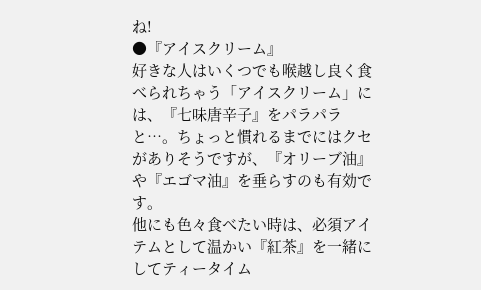ね!
●『アイスクリーム』
好きな人はいくつでも喉越し良く食べられちゃう「アイスクリーム」には、『七味唐辛子』をパラパラと…。ちょっと慣れるまでにはクセがありそうですが、『オリーブ油』や『エゴマ油』を垂らすのも有効です。
他にも色々食べたい時は、必須アイテムとして温かい『紅茶』を一緒にしてティータイム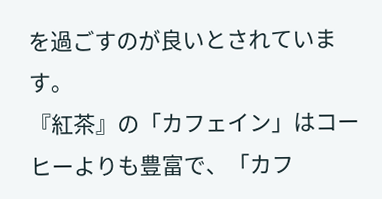を過ごすのが良いとされています。
『紅茶』の「カフェイン」はコーヒーよりも豊富で、「カフ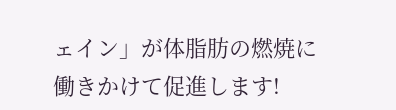ェイン」が体脂肪の燃焼に働きかけて促進します!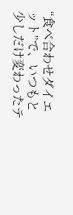“食べ合わせダイエット”で、いつもと少しだけ変わったテ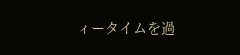ィータイムを過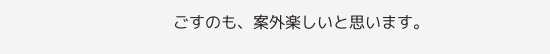ごすのも、案外楽しいと思います。